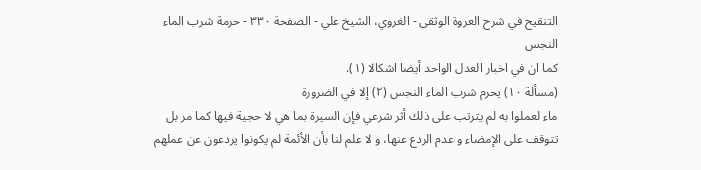التنقيح في شرح العروة الوثقى - الغروي، الشيخ علي - الصفحة ٣٣٠ - حرمة شرب الماء النجس
كما ان في اخبار العدل الواحد أيضا اشكالا (١).
(مسألة ١٠) يحرم شرب الماء النجس (٢) إلا في الضرورة
ماء لعملوا به لم يترتب على ذلك أثر شرعي فإن السيرة بما هي لا حجية فيها كما مر بل تتوقف على الإمضاء و عدم الردع عنها، و لا علم لنا بأن الأئمة لم يكونوا يردعون عن عملهم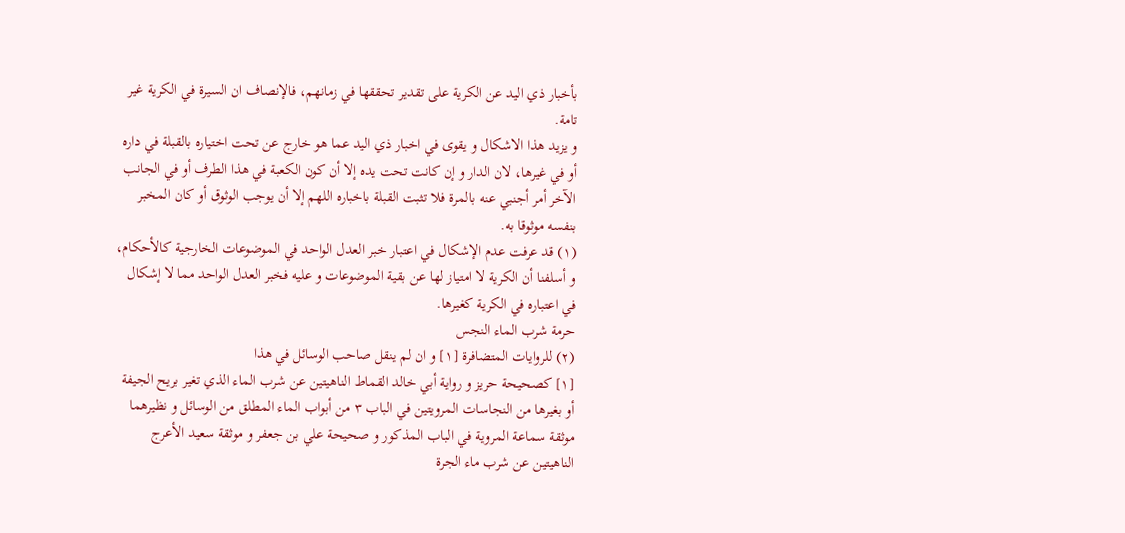بأخبار ذي اليد عن الكرية على تقدير تحققها في زمانهم، فالإنصاف ان السيرة في الكرية غير تامة.
و يزيد هذا الاشكال و يقوى في اخبار ذي اليد عما هو خارج عن تحت اختياره بالقبلة في داره أو في غيرها، لان الدار و إن كانت تحت يده إلا أن كون الكعبة في هذا الطرف أو في الجانب الآخر أمر أجنبي عنه بالمرة فلا تثبت القبلة باخباره اللهم إلا أن يوجب الوثوق أو كان المخبر بنفسه موثوقا به.
(١) قد عرفت عدم الإشكال في اعتبار خبر العدل الواحد في الموضوعات الخارجية كالأحكام، و أسلفنا أن الكرية لا امتياز لها عن بقية الموضوعات و عليه فخبر العدل الواحد مما لا إشكال في اعتباره في الكرية كغيرها.
حرمة شرب الماء النجس
(٢) للروايات المتضافرة [١] و ان لم ينقل صاحب الوسائل في هذا
[١] كصحيحة حريز و رواية أبي خالد القماط الناهيتين عن شرب الماء الذي تغير بريح الجيفة أو بغيرها من النجاسات المرويتين في الباب ٣ من أبواب الماء المطلق من الوسائل و نظيرهما موثقة سماعة المروية في الباب المذكور و صحيحة علي بن جعفر و موثقة سعيد الأعرج الناهيتين عن شرب ماء الجرة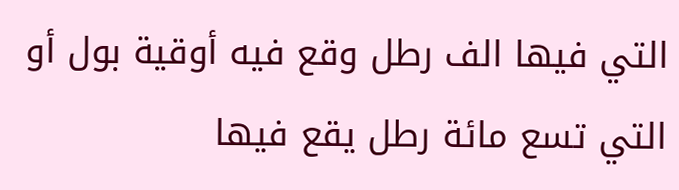التي فيها الف رطل وقع فيه أوقية بول أو التي تسع مائة رطل يقع فيها